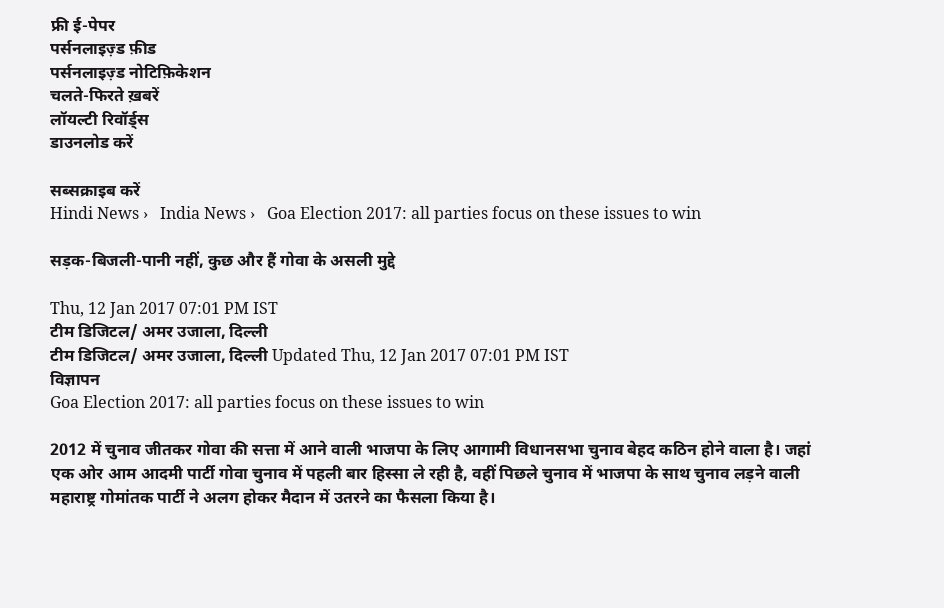फ्री ई-पेपर
पर्सनलाइज़्ड फ़ीड
पर्सनलाइज़्ड नोटिफ़िकेशन
चलते-फिरते ख़बरें
लॉयल्टी रिवॉर्ड्स
डाउनलोड करें

सब्सक्राइब करें
Hindi News ›   India News ›   Goa Election 2017: all parties focus on these issues to win

सड़क-बिजली-पानी नहीं, कुछ और हैं गोवा के असली मुद्दे

Thu, 12 Jan 2017 07:01 PM IST
टीम डिजिटल/ अमर उजाला, दिल्ली
टीम डिजिटल/ अमर उजाला, दिल्ली Updated Thu, 12 Jan 2017 07:01 PM IST
विज्ञापन
Goa Election 2017: all parties focus on these issues to win

2012 में चुनाव जीतकर गोवा की सत्ता में आने वाली भाजपा के लिए आगामी विधानसभा चुनाव बेहद कठिन होने वाला है। जहां एक ओर आम आदमी पार्टी गोवा चुनाव में पहली बार हिस्सा ले रही है, वहीं पिछले चुनाव में भाजपा के साथ चुनाव लड़ने वाली महाराष्ट्र गोमांतक पार्टी ने अलग होकर मैदान में उतरने का फैसला किया है।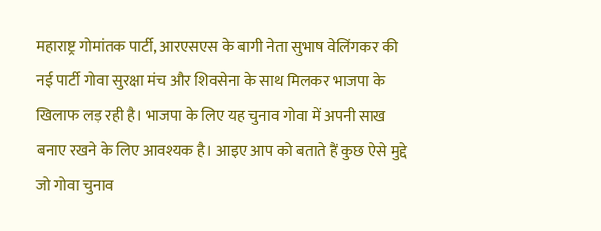महाराष्ट्र गोमांतक पार्टी, आरएसएस के बागी नेता सुभाष वेलिंगकर की नई पार्टी गोवा सुरक्षा मंच और शिवसेना के साथ मिलकर भाजपा के खिलाफ लड़ रही है। भाजपा के लिए यह चुनाव गोवा में अपनी साख बनाए रखने के लिए आवश्यक है। आइए आप को बताते हैं कुछ ऐसे मुद्दे जो गोवा चुनाव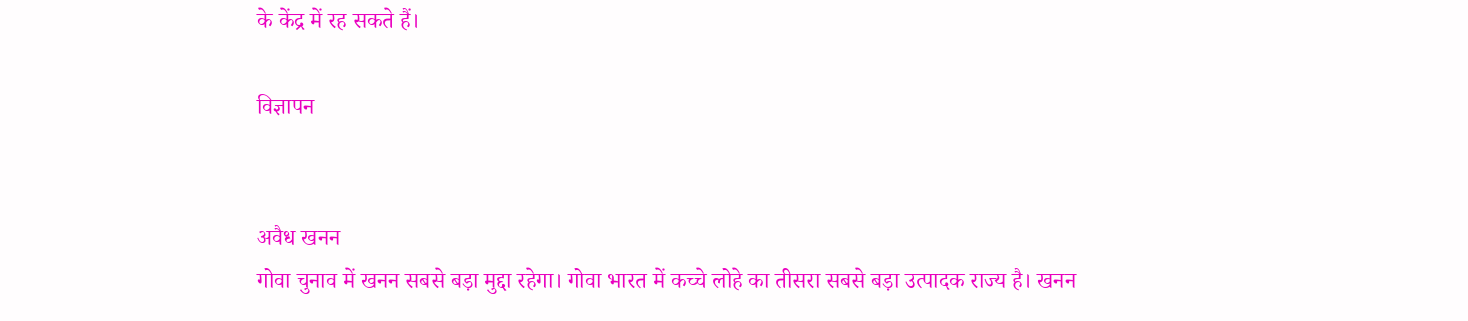के केंद्र में रह सकते हैं।

विज्ञापन


अवैध खनन
गोवा चुनाव में खनन सबसे बड़ा मुद्दा रहेगा। गोवा भारत में कच्चे लोहे का तीसरा सबसे बड़ा उत्पादक राज्य है। खनन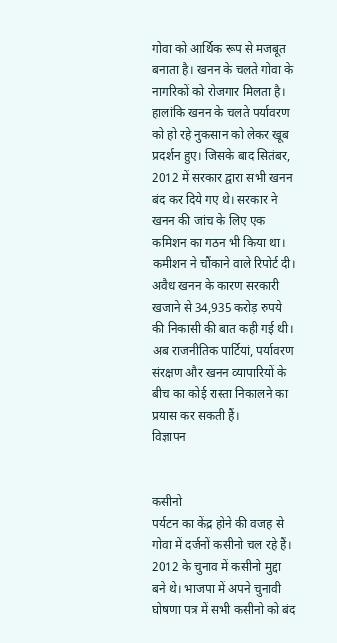गोवा को आर्थिक रूप से मजबूत बनाता है। खनन के चलते गोवा के नागरिकों को रोजगार मिलता है। हालांकि खनन के चलते पर्यावरण को हो रहे नुकसान को लेकर खूब प्रदर्शन हुए। जिसके बाद सितंबर, 2012 में सरकार द्वारा सभी खनन बंद कर दिये गए थे। सरकार ने खनन की जांच के लिए एक कमिशन का गठन भी किया था। कमीशन ने चौंकाने वाले रिपोर्ट दी। अवैध खनन के कारण सरकारी खजाने से 34,935 करोड़ रुपये की निकासी की बात कही गई थी। अब राजनीतिक पार्टियां, पर्यावरण संरक्षण और खनन व्यापारियों के बीच का कोई रास्ता निकालने का प्रयास कर सकती हैं।
विज्ञापन


कसीनो
पर्यटन का केंद्र होने की वजह से गोवा में दर्जनों कसीनो चल रहे हैं। 2012 के चुनाव में कसीनो मुद्दा बने थे। भाजपा में अपने चुनावी घोषणा पत्र में सभी कसीनो को बंद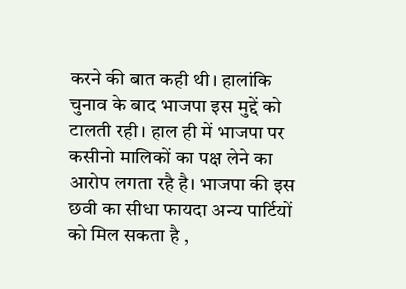करने की बात कही थी। हालांकि चुनाव के बाद भाजपा इस मुद्दें को टालती रही। हाल ही में भाजपा पर कसीनो मालिकों का पक्ष लेने का आरोप लगता रहै है। भाजपा की इस छवी का सीधा फायदा अन्य पार्टियों को मिल सकता है ,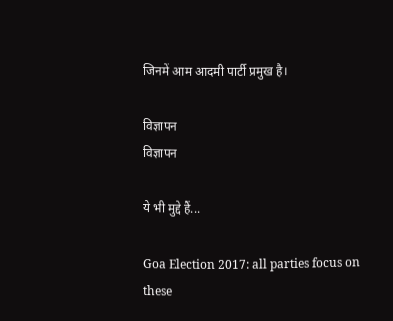जिनमें आम आदमी पार्टी प्रमुख है।

विज्ञापन
विज्ञापन

ये भी मुद्दे हैं...

Goa Election 2017: all parties focus on these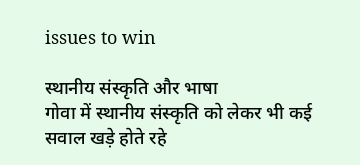issues to win

स्थानीय संस्कृति और भाषा
गोवा में स्थानीय संस्कृति को लेकर भी कई सवाल खड़े होते रहे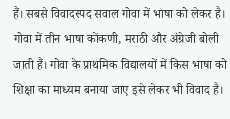हैं। सबसे विवादस्पद सवाल गोवा में भाषा को लेकर है। गोवा में तीन भाषा कोंकणी, मराठी और अंग्रेजी बोली जाती हैं। गोवा के प्राथमिक विद्यालयों में किस भाषा को शिक्षा का माध्यम बनाया जाए इसे लेकर भी विवाद है।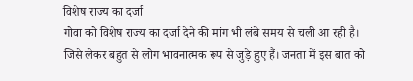विशेष राज्य का दर्जा
गोवा को विशेष राज्य का दर्जा देने की मांग भी लंबे समय से चली आ रही है। जिसे लेकर बहुत से लोग भावनात्मक रूप से जुड़े हुए हैं। जनता में इस बात को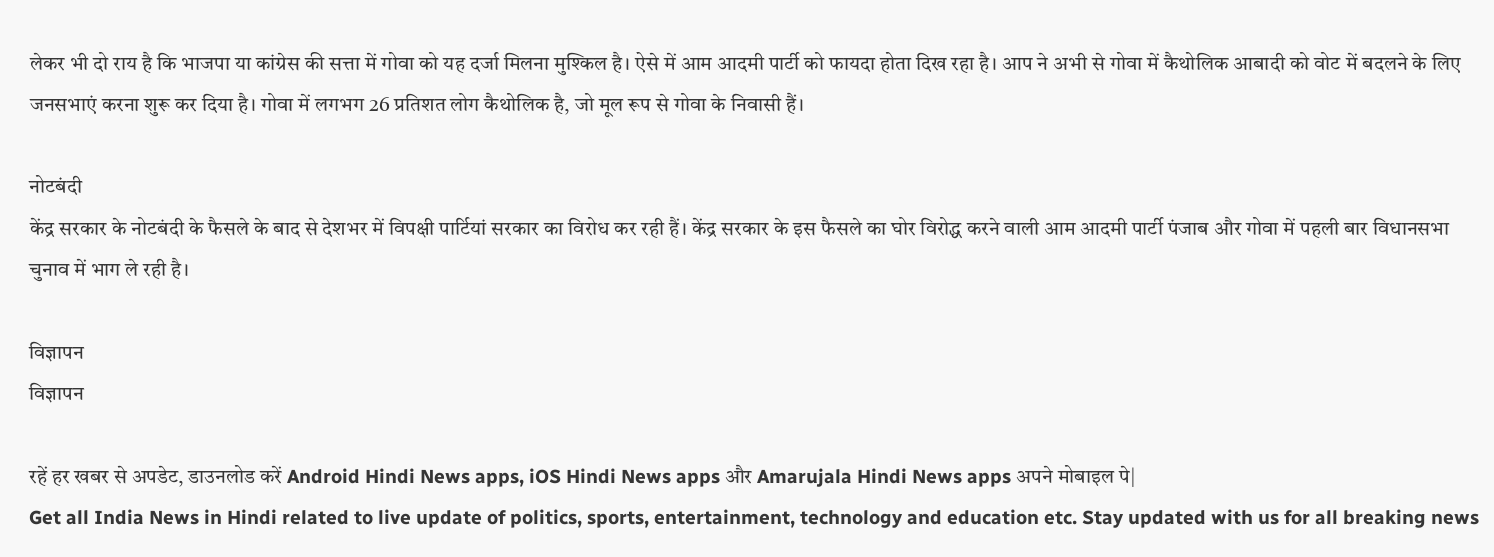लेकर भी दो राय है कि भाजपा या कांग्रेस की सत्ता में गोवा को यह दर्जा मिलना मुश्किल है। ऐसे में आम आदमी पार्टी को फायदा होता दिख रहा है। आप ने अभी से गोवा में कैथोलिक आबादी को वोट में बदलने के लिए जनसभाएं करना शुरू कर दिया है। गोवा में लगभग 26 प्रतिशत लोग कैथोलिक है, जो मूल रूप से गोवा के निवासी हैं।

नोटबंदी
केंद्र सरकार के नोटबंदी के फैसले के बाद से देशभर में विपक्षी पार्टियां सरकार का विरोध कर रही हैं। केंद्र सरकार के इस फैसले का घोर विरोद्ध करने वाली आम आदमी पार्टी पंजाब और गोवा में पहली बार विधानसभा चुनाव में भाग ले रही है।

विज्ञापन
विज्ञापन

रहें हर खबर से अपडेट, डाउनलोड करें Android Hindi News apps, iOS Hindi News apps और Amarujala Hindi News apps अपने मोबाइल पे|
Get all India News in Hindi related to live update of politics, sports, entertainment, technology and education etc. Stay updated with us for all breaking news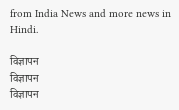from India News and more news in Hindi.

विज्ञापन
विज्ञापन
विज्ञापन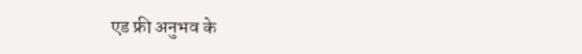एड फ्री अनुभव के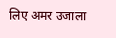लिए अमर उजाला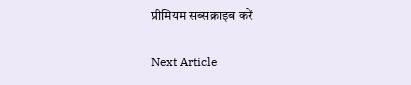प्रीमियम सब्सक्राइब करें

Next Article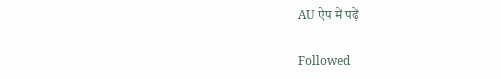AU ऐप में पढ़ें

Followed